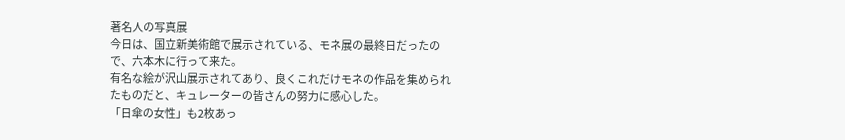著名人の写真展
今日は、国立新美術館で展示されている、モネ展の最終日だったので、六本木に行って来た。
有名な絵が沢山展示されてあり、良くこれだけモネの作品を集められたものだと、キュレーターの皆さんの努力に感心した。
「日傘の女性」も2枚あっ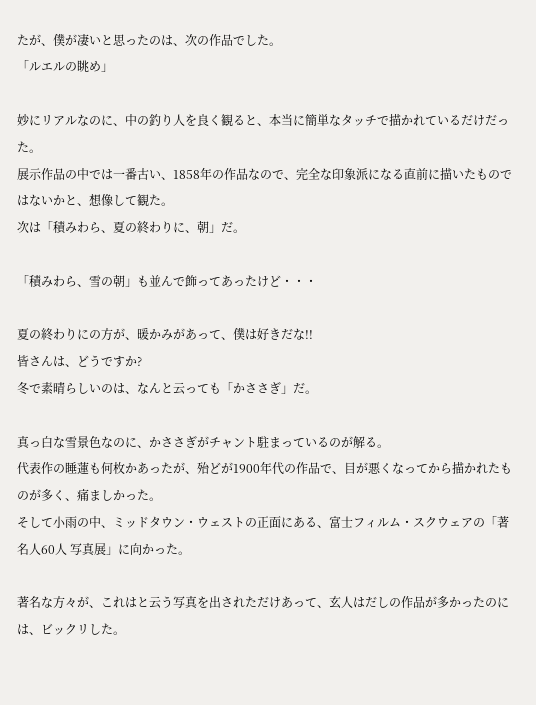たが、僕が凄いと思ったのは、次の作品でした。
「ルエルの眺め」

妙にリアルなのに、中の釣り人を良く観ると、本当に簡単なタッチで描かれているだけだった。
展示作品の中では一番古い、1858年の作品なので、完全な印象派になる直前に描いたものではないかと、想像して観た。
次は「積みわら、夏の終わりに、朝」だ。

「積みわら、雪の朝」も並んで飾ってあったけど・・・

夏の終わりにの方が、暖かみがあって、僕は好きだな!!
皆さんは、どうですか?
冬で素晴らしいのは、なんと云っても「かささぎ」だ。

真っ白な雪景色なのに、かささぎがチャント駐まっているのが解る。
代表作の睡蓮も何枚かあったが、殆どが1900年代の作品で、目が悪くなってから描かれたものが多く、痛ましかった。
そして小雨の中、ミッドタウン・ウェストの正面にある、富士フィルム・スクウェアの「著名人60人 写真展」に向かった。

著名な方々が、これはと云う写真を出されただけあって、玄人はだしの作品が多かったのには、ビックリした。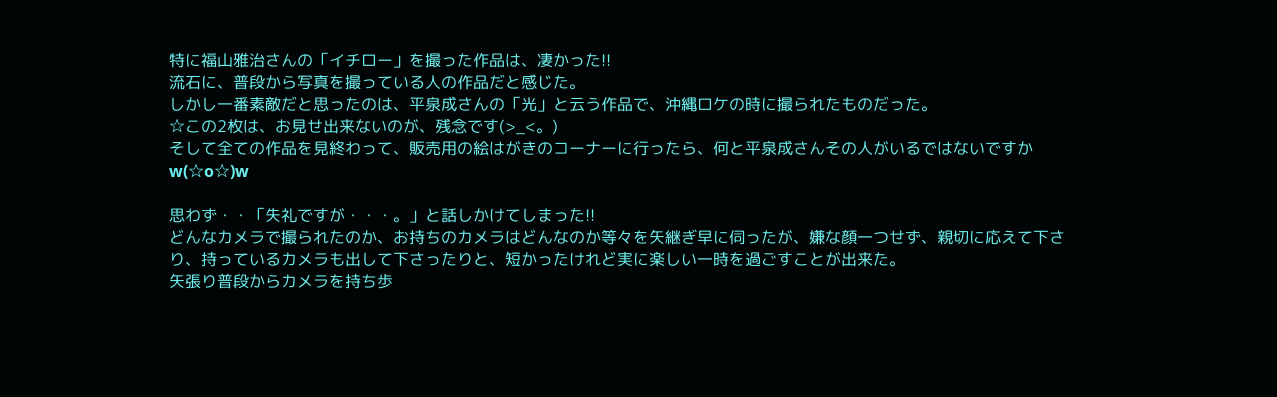特に福山雅治さんの「イチロー」を撮った作品は、凄かった!!
流石に、普段から写真を撮っている人の作品だと感じた。
しかし一番素敵だと思ったのは、平泉成さんの「光」と云う作品で、沖縄ロケの時に撮られたものだった。
☆この2枚は、お見せ出来ないのが、残念です(>_<。)
そして全ての作品を見終わって、販売用の絵はがきのコーナーに行ったら、何と平泉成さんその人がいるではないですかw(☆o☆)w

思わず・・「失礼ですが・・・。」と話しかけてしまった!!
どんなカメラで撮られたのか、お持ちのカメラはどんなのか等々を矢継ぎ早に伺ったが、嫌な顔一つせず、親切に応えて下さり、持っているカメラも出して下さったりと、短かったけれど実に楽しい一時を過ごすことが出来た。
矢張り普段からカメラを持ち歩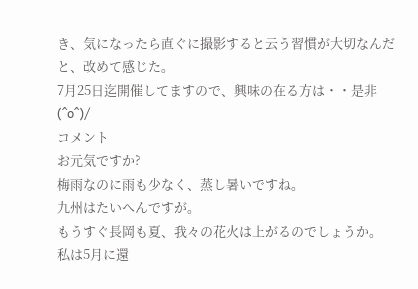き、気になったら直ぐに撮影すると云う習慣が大切なんだと、改めて感じた。
7月25日迄開催してますので、興味の在る方は・・是非(^o^)/
コメント
お元気ですか?
梅雨なのに雨も少なく、蒸し暑いですね。
九州はたいへんですが。
もうすぐ長岡も夏、我々の花火は上がるのでしょうか。
私は5月に還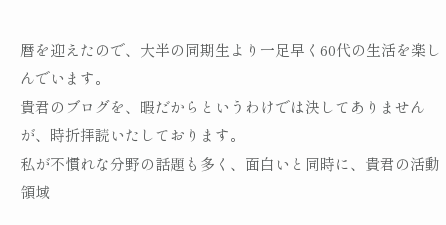暦を迎えたので、大半の同期生より一足早く60代の生活を楽しんでいます。
貴君のブログを、暇だからというわけでは決してありませんが、時折拝読いたしております。
私が不慣れな分野の話題も多く、面白いと同時に、貴君の活動領域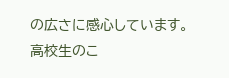の広さに感心しています。
高校生のこ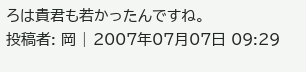ろは貴君も若かったんですね。
投稿者: 岡 | 2007年07月07日 09:29